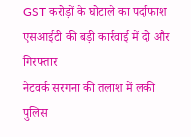GST करोड़ों के घोटाले का पर्दाफाश एसआईटी की बड़ी कार्रवाई में दो और गिरफ्तार
नेटवर्क सरगना की तलाश में लकी पुलिस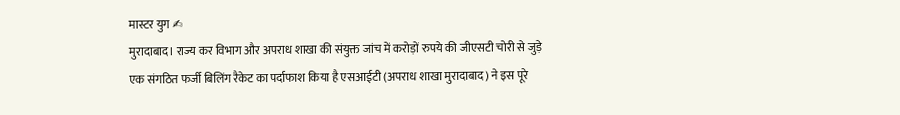मास्टर युग ✍
मुरादाबाद। राज्य कर विभाग और अपराध शाखा की संयुक्त जांच में करोड़ों रुपये की जीएसटी चोरी से जुड़े एक संगठित फर्जी बिलिंग रैकेट का पर्दाफाश किया है एसआईटी (अपराध शाखा मुरादाबाद) ने इस पूरे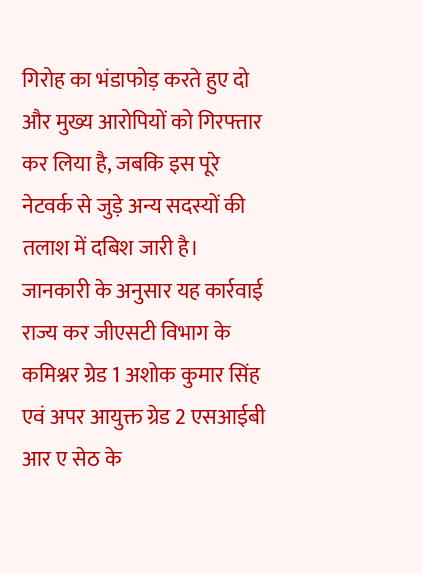गिरोह का भंडाफोड़ करते हुए दो और मुख्य आरोपियों को गिरफ्तार कर लिया है, जबकि इस पूरे नेटवर्क से जुड़े अन्य सदस्यों की तलाश में दबिश जारी है।
जानकारी के अनुसार यह कार्रवाई राज्य कर जीएसटी विभाग के कमिश्नर ग्रेड 1 अशोक कुमार सिंह एवं अपर आयुक्त ग्रेड 2 एसआईबी आर ए सेठ के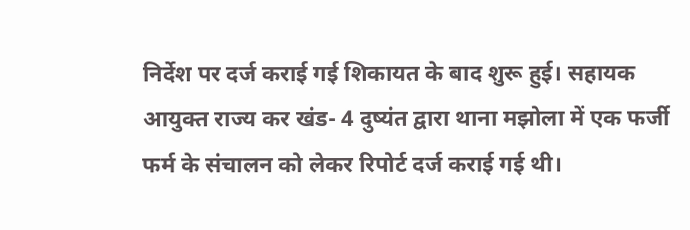निर्देश पर दर्ज कराई गई शिकायत के बाद शुरू हुई। सहायक आयुक्त राज्य कर खंड- 4 दुष्यंत द्वारा थाना मझोला में एक फर्जी फर्म के संचालन को लेकर रिपोर्ट दर्ज कराई गई थी।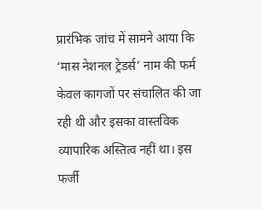प्रारंभिक जांच में सामने आया कि ‘मास नेशनल ट्रेडर्स’ नाम की फर्म केवल कागजों पर संचालित की जा रही थी और इसका वास्तविक
व्यापारिक अस्तित्व नहीं था। इस फर्जी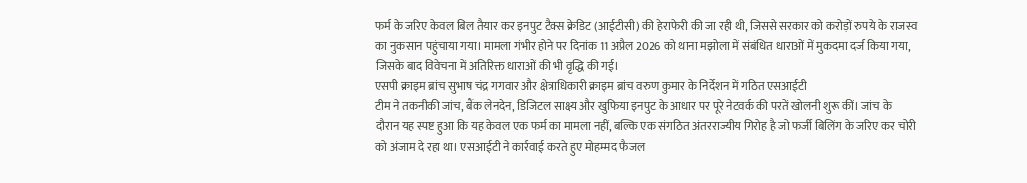फर्म के जरिए केवल बिल तैयार कर इनपुट टैक्स क्रेडिट (आईटीसी) की हेराफेरी की जा रही थी, जिससे सरकार को करोड़ों रुपये के राजस्व का नुकसान पहुंचाया गया। मामला गंभीर होने पर दिनांक 11 अप्रैल 2026 को थाना मझोला में संबंधित धाराओं में मुकदमा दर्ज किया गया, जिसके बाद विवेचना में अतिरिक्त धाराओं की भी वृद्धि की गई।
एसपी क्राइम ब्रांच सुभाष चंद्र गगवार और क्षेत्राधिकारी क्राइम ब्रांच वरुण कुमार के निर्देशन में गठित एसआईटी
टीम ने तकनीकी जांच, बैंक लेनदेन, डिजिटल साक्ष्य और खुफिया इनपुट के आधार पर पूरे नेटवर्क की परतें खोलनी शुरू कीं। जांच के दौरान यह स्पष्ट हुआ कि यह केवल एक फर्म का मामला नहीं, बल्कि एक संगठित अंतरराज्यीय गिरोह है जो फर्जी बिलिंग के जरिए कर चोरी को अंजाम दे रहा था। एसआईटी ने कार्रवाई करते हुए मोहम्मद फैजल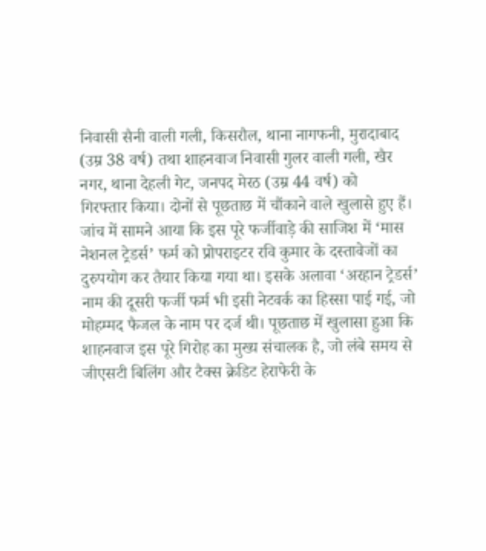निवासी सैनी वाली गली, किसरौल, थाना नागफनी, मुरादाबाद (उम्र 38 वर्ष) तथा शाहनवाज निवासी गुलर वाली गली, खैर नगर, थाना देहली गेट, जनपद मेरठ (उम्र 44 वर्ष) को
गिरफ्तार किया। दोनों से पूछताछ में चौंकाने वाले खुलासे हुए हैं।
जांच में सामने आया कि इस पूरे फर्जीवाड़े की साजिश में ‘मास नेशनल ट्रेडर्स’ फर्म को प्रोपराइटर रवि कुमार के दस्तावेजों का दुरुपयोग कर तैयार किया गया था। इसके अलावा ‘अरहान ट्रेडर्स’ नाम की दूसरी फर्जी फर्म भी इसी नेटवर्क का हिस्सा पाई गई, जो मोहम्मद फैजल के नाम पर दर्ज थी। पूछताछ में खुलासा हुआ कि शाहनवाज इस पूरे गिरोह का मुख्य संचालक है, जो लंबे समय से जीएसटी बिलिंग और टैक्स क्रेडिट हेराफेरी के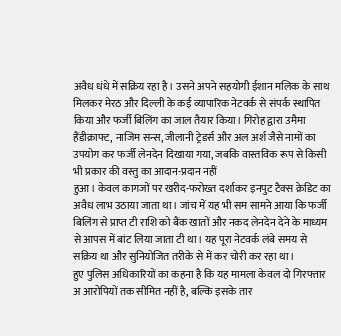अवैध धंधे में सक्रिय रहा है। उसने अपने सहयोगी ईशान मलिक के साथ मिलकर मेरठ और दिल्ली के कई व्यापारिक नेटवर्क से संपर्क स्थापित किया और फर्जी बिलिंग का जाल तैयार किया। गिरोह द्वारा उमैमा हैंडीक्राफ्ट, नाजिम सन्स, जीलानी ट्रेडर्स और अल अर्श जैसे नामों का उपयोग कर फर्जी लेनदेन दिखाया गया, जबकि वास्तविक रूप से किसी भी प्रकार की वस्तु का आदान-प्रदान नहीं
हुआ। केवल कागजों पर खरीद-फरोख्त दर्शाकर इनपुट टैक्स क्रेडिट का अवैध लाभ उठाया जाता था। जांच में यह भी सम सामने आया कि फर्जी बिलिंग से प्राप्त टी राशि को बैंक खातों और नकद लेनदेन देने के माध्यम से आपस में बांट लिया जाता टी था। यह पूरा नेटवर्क लंबे समय से सक्रिय था और सुनियोजित तरीके से में कर चोरी कर रहा था।
हुए पुलिस अधिकारियों का कहना है कि यह मामला केवल दो गिरफ्तार अ आरोपियों तक सीमित नहीं है, बल्कि इसके तार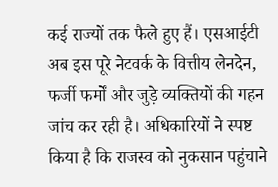कई राज्यों तक फैले हुए हैं। एसआईटी अब इस पूरे नेटवर्क के वित्तीय लेनदेन, फर्जी फर्मों और जुड़े व्यक्तियों की गहन जांच कर रही है। अधिकारियों ने स्पष्ट किया है कि राजस्व को नुकसान पहुंचाने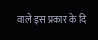वाले इस प्रकार के दि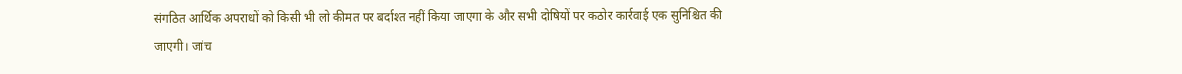संगठित आर्थिक अपराधों को किसी भी लो कीमत पर बर्दाश्त नहीं किया जाएगा के और सभी दोषियों पर कठोर कार्रवाई एक सुनिश्चित की जाएगी। जांच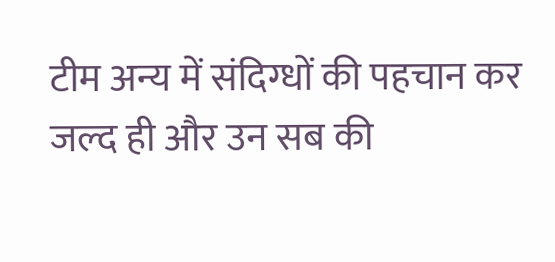टीम अन्य में संदिग्धों की पहचान कर जल्द ही और उन सब की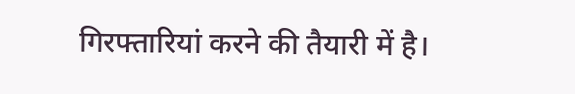गिरफ्तारियां करने की तैयारी में है।